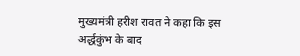मुख्यमंत्री हरीश रावत ने कहा कि इस अर्द्धकुंभ के बाद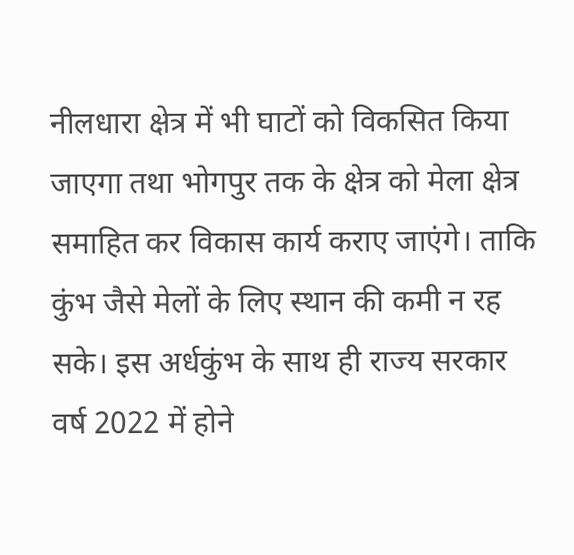नीलधारा क्षेत्र में भी घाटों को विकसित किया जाएगा तथा भोगपुर तक के क्षेत्र को मेला क्षेत्र समाहित कर विकास कार्य कराए जाएंगे। ताकि कुंभ जैसे मेलों के लिए स्थान की कमी न रह सके। इस अर्धकुंभ के साथ ही राज्य सरकार वर्ष 2022 में होने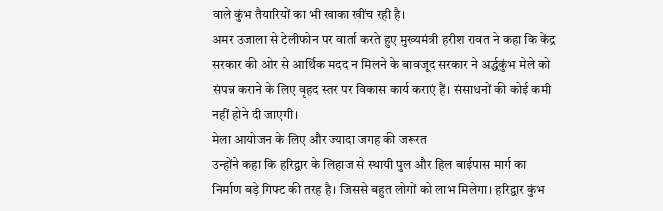वाले कुंभ तैयारियों का भी खाका खींच रही है।
अमर उजाला से टेलीफोन पर वार्ता करते हुए मुख्यमंत्री हरीश रावत ने कहा कि केंद्र सरकार की ओर से आर्थिक मदद न मिलने के बावजूद सरकार ने अर्द्धकुंभ मेले को संपन्न कराने के लिए वृहद स्तर पर विकास कार्य कराएं हैं। संसाधनों की कोई कमी नहीं होने दी जाएगी।
मेला आयोजन के लिए और ज्यादा जगह की जरूरत
उन्होंने कहा कि हरिद्वार के लिहाज से स्थायी पुल और हिल बाईपास मार्ग का निर्माण बड़े गिफ्ट की तरह है। जिससे बहुत लोगों को लाभ मिलेगा। हरिद्वार कुंभ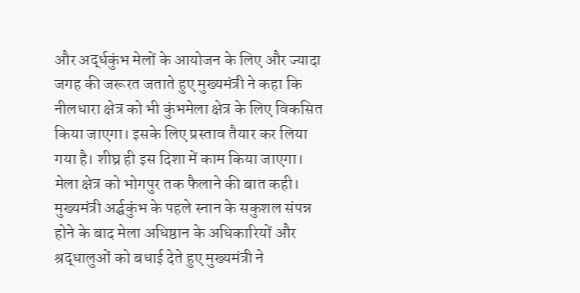और अर्द्धकुंभ मेलों के आयोजन के लिए और ज्यादा जगह की जरूरत जताते हुए मुख्यमंत्री ने कहा कि नीलधारा क्षेत्र को भी कुंभमेला क्षेत्र के लिए विकसित किया जाएगा। इसके लिए प्रस्ताव तैयार कर लिया गया है। शीघ्र ही इस दिशा में काम किया जाएगा। मेला क्षेत्र को भोगपुर तक फैलाने की बात कही।
मुख्यमंत्री अर्द्घकुंभ के पहले स्नान के सकुशल संपन्न होने के बाद मेला अधिष्ठान के अधिकारियों और श्रद्धालुओं को बधाई देते हुए मुख्यमंत्री ने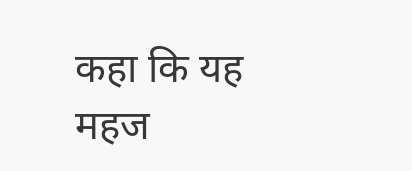कहा कि यह महज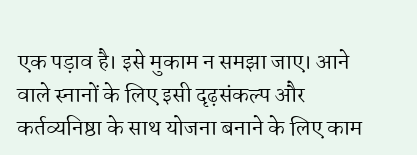एक पड़ाव है। इसे मुकाम न समझा जाए। आने वाले स्नानों के लिए इसी दृढ़संकल्प और कर्तव्यनिष्ठा के साथ योजना बनाने के लिए काम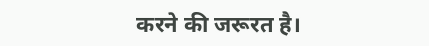करने की जरूरत है।